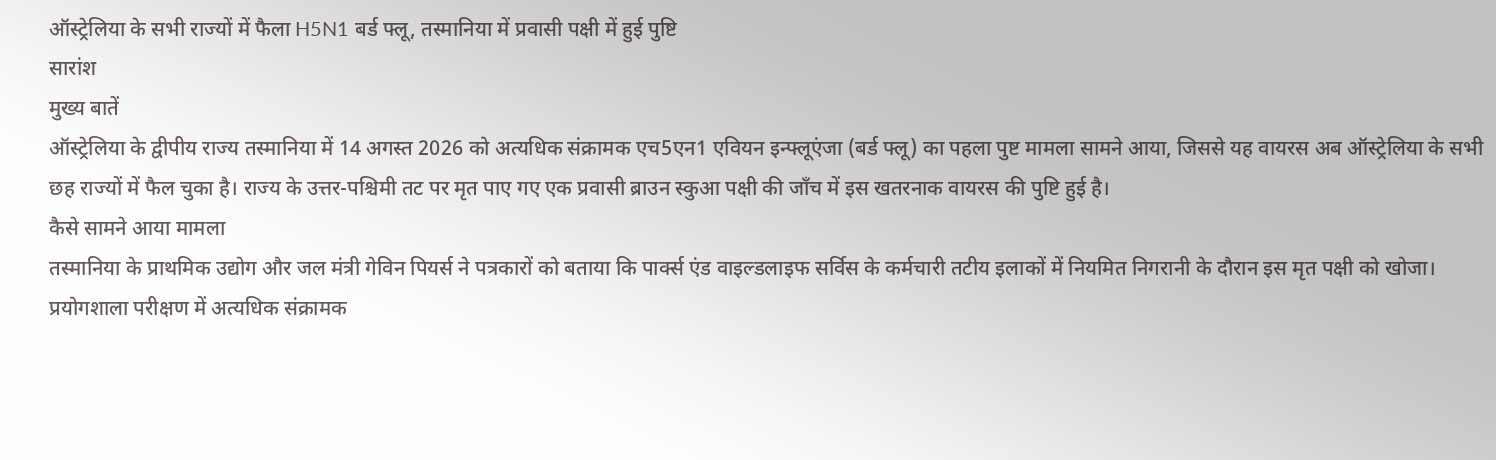ऑस्ट्रेलिया के सभी राज्यों में फैला H5N1 बर्ड फ्लू, तस्मानिया में प्रवासी पक्षी में हुई पुष्टि
सारांश
मुख्य बातें
ऑस्ट्रेलिया के द्वीपीय राज्य तस्मानिया में 14 अगस्त 2026 को अत्यधिक संक्रामक एच5एन1 एवियन इन्फ्लूएंजा (बर्ड फ्लू) का पहला पुष्ट मामला सामने आया, जिससे यह वायरस अब ऑस्ट्रेलिया के सभी छह राज्यों में फैल चुका है। राज्य के उत्तर-पश्चिमी तट पर मृत पाए गए एक प्रवासी ब्राउन स्कुआ पक्षी की जाँच में इस खतरनाक वायरस की पुष्टि हुई है।
कैसे सामने आया मामला
तस्मानिया के प्राथमिक उद्योग और जल मंत्री गेविन पियर्स ने पत्रकारों को बताया कि पार्क्स एंड वाइल्डलाइफ सर्विस के कर्मचारी तटीय इलाकों में नियमित निगरानी के दौरान इस मृत पक्षी को खोजा। प्रयोगशाला परीक्षण में अत्यधिक संक्रामक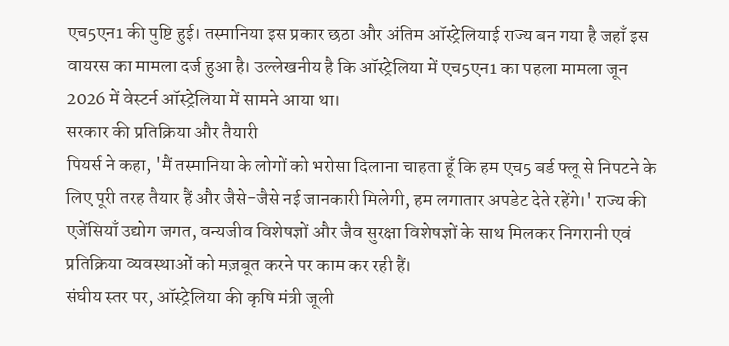एच5एन1 की पुष्टि हुई। तस्मानिया इस प्रकार छठा और अंतिम ऑस्ट्रेलियाई राज्य बन गया है जहाँ इस वायरस का मामला दर्ज हुआ है। उल्लेखनीय है कि ऑस्ट्रेलिया में एच5एन1 का पहला मामला जून 2026 में वेस्टर्न ऑस्ट्रेलिया में सामने आया था।
सरकार की प्रतिक्रिया और तैयारी
पियर्स ने कहा, 'मैं तस्मानिया के लोगों को भरोसा दिलाना चाहता हूँ कि हम एच5 बर्ड फ्लू से निपटने के लिए पूरी तरह तैयार हैं और जैसे-जैसे नई जानकारी मिलेगी, हम लगातार अपडेट देते रहेंगे।' राज्य की एजेंसियाँ उद्योग जगत, वन्यजीव विशेषज्ञों और जैव सुरक्षा विशेषज्ञों के साथ मिलकर निगरानी एवं प्रतिक्रिया व्यवस्थाओं को मज़बूत करने पर काम कर रही हैं।
संघीय स्तर पर, ऑस्ट्रेलिया की कृषि मंत्री जूली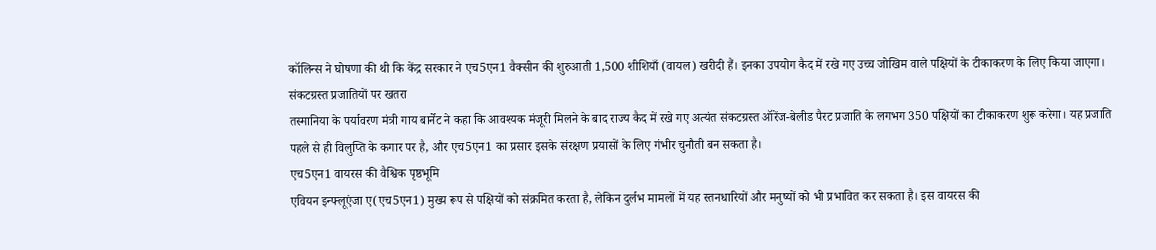कॉलिन्स ने घोषणा की थी कि केंद्र सरकार ने एच5एन1 वैक्सीन की शुरुआती 1,500 शीशियाँ (वायल) खरीदी हैं। इनका उपयोग कैद में रखे गए उच्च जोखिम वाले पक्षियों के टीकाकरण के लिए किया जाएगा।
संकटग्रस्त प्रजातियों पर खतरा
तस्मानिया के पर्यावरण मंत्री गाय बार्नेट ने कहा कि आवश्यक मंजूरी मिलने के बाद राज्य कैद में रखे गए अत्यंत संकटग्रस्त ऑरेंज-बेलीड पैरट प्रजाति के लगभग 350 पक्षियों का टीकाकरण शुरू करेगा। यह प्रजाति पहले से ही विलुप्ति के कगार पर है, और एच5एन1 का प्रसार इसके संरक्षण प्रयासों के लिए गंभीर चुनौती बन सकता है।
एच5एन1 वायरस की वैश्विक पृष्ठभूमि
एवियन इन्फ्लूएंजा ए(एच5एन1) मुख्य रूप से पक्षियों को संक्रमित करता है, लेकिन दुर्लभ मामलों में यह स्तनधारियों और मनुष्यों को भी प्रभावित कर सकता है। इस वायरस की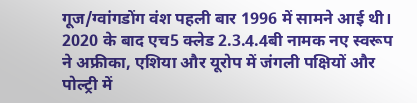गूज/ग्वांगडोंग वंश पहली बार 1996 में सामने आई थी। 2020 के बाद एच5 क्लेड 2.3.4.4बी नामक नए स्वरूप ने अफ्रीका, एशिया और यूरोप में जंगली पक्षियों और पोल्ट्री में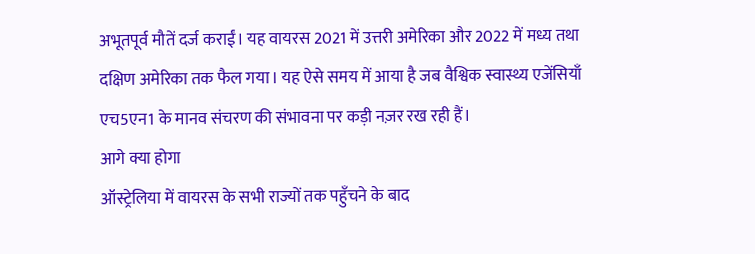अभूतपूर्व मौतें दर्ज कराईं। यह वायरस 2021 में उत्तरी अमेरिका और 2022 में मध्य तथा दक्षिण अमेरिका तक फैल गया। यह ऐसे समय में आया है जब वैश्विक स्वास्थ्य एजेंसियाँ एच5एन1 के मानव संचरण की संभावना पर कड़ी नज़र रख रही हैं।
आगे क्या होगा
ऑस्ट्रेलिया में वायरस के सभी राज्यों तक पहुँचने के बाद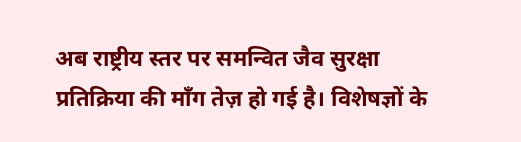अब राष्ट्रीय स्तर पर समन्वित जैव सुरक्षा प्रतिक्रिया की माँग तेज़ हो गई है। विशेषज्ञों के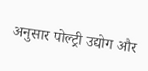अनुसार पोल्ट्री उद्योग और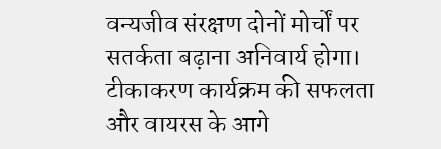वन्यजीव संरक्षण दोनों मोर्चों पर सतर्कता बढ़ाना अनिवार्य होगा। टीकाकरण कार्यक्रम की सफलता और वायरस के आगे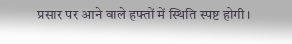प्रसार पर आने वाले हफ्तों में स्थिति स्पष्ट होगी।